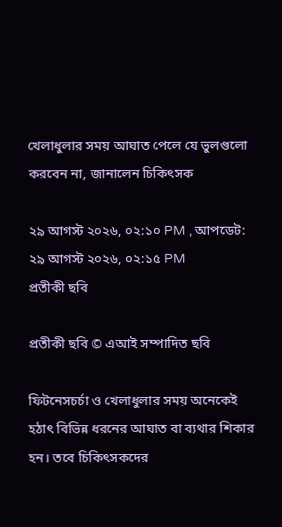খেলাধুলার সময় আঘাত পেলে যে ভুলগুলো করবেন না, জানালেন চিকিৎসক

২৯ আগস্ট ২০২৬, ০২:১০ PM , আপডেট: ২৯ আগস্ট ২০২৬, ০২:১৫ PM
প্রতীকী ছবি

প্রতীকী ছবি © এআই সম্পাদিত ছবি

ফিটনেসচর্চা ও খেলাধুলার সময় অনেকেই হঠাৎ বিভিন্ন ধরনের আঘাত বা ব্যথার শিকার হন। তবে চিকিৎসকদের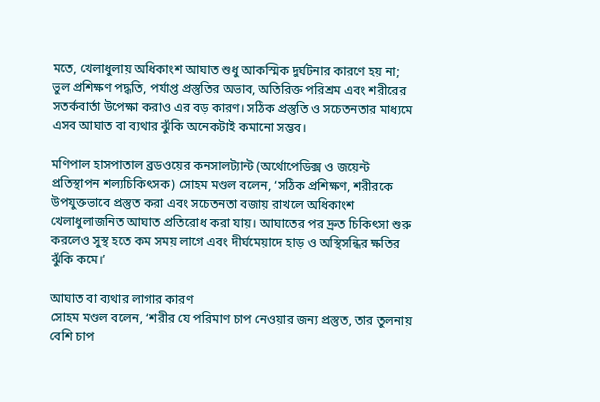মতে, খেলাধুলায় অধিকাংশ আঘাত শুধু আকস্মিক দুর্ঘটনার কারণে হয় না; ভুল প্রশিক্ষণ পদ্ধতি, পর্যাপ্ত প্রস্তুতির অভাব, অতিরিক্ত পরিশ্রম এবং শরীরের সতর্কবার্তা উপেক্ষা করাও এর বড় কারণ। সঠিক প্রস্তুতি ও সচেতনতার মাধ্যমে এসব আঘাত বা ব্যথার ঝুঁকি অনেকটাই কমানো সম্ভব।

মণিপাল হাসপাতাল ব্রডওয়ের কনসালট্যান্ট (অর্থোপেডিক্স ও জয়েন্ট প্রতিস্থাপন শল্যচিকিৎসক) সোহম মণ্ডল বলেন, ‘সঠিক প্রশিক্ষণ, শরীরকে উপযুক্তভাবে প্রস্তুত করা এবং সচেতনতা বজায় রাখলে অধিকাংশ খেলাধুলাজনিত আঘাত প্রতিরোধ করা যায়। আঘাতের পর দ্রুত চিকিৎসা শুরু করলেও সুস্থ হতে কম সময় লাগে এবং দীর্ঘমেয়াদে হাড় ও অস্থিসন্ধির ক্ষতির ঝুঁকি কমে।’

আঘাত বা ব্যথার লাগার কারণ
সোহম মণ্ডল বলেন, ‘শরীর যে পরিমাণ চাপ নেওয়ার জন্য প্রস্তুত, তার তুলনায় বেশি চাপ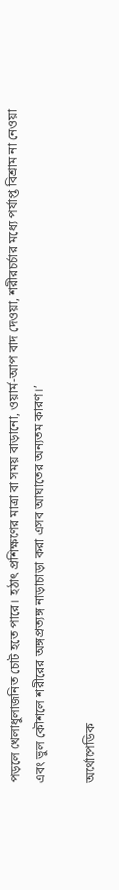পড়লে খেলাধুলাজনিত চোট হতে পারে। হঠাৎ প্রশিক্ষণের মাত্রা বা সময় বাড়ানো, ওয়ার্ম-আপ বাদ দেওয়া, শরীরচর্চার মধ্যে পর্যাপ্ত বিশ্রাম না নেওয়া এবং ভুল কৌশলে শরীরের অঙ্গপ্রত্যঙ্গ নাড়াচাড়া করা এসব আঘাতের অন্যতম কারণ।’

অর্থোপেডিক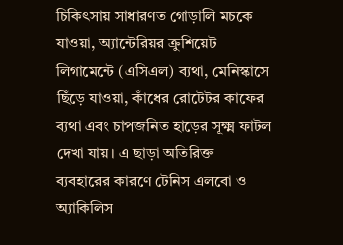চিকিৎসায় সাধারণত গোড়ালি মচকে যাওয়া, অ্যান্টেরিয়র ক্রুশিয়েট লিগামেন্টে (এসিএল) ব্যথা, মেনিস্কাসে ছিঁড়ে যাওয়া, কাঁধের রোটেটর কাফের ব্যথা এবং চাপজনিত হাড়ের সূক্ষ্ম ফাটল দেখা যায়। এ ছাড়া অতিরিক্ত ব্যবহারের কারণে টেনিস এলবো ও অ্যাকিলিস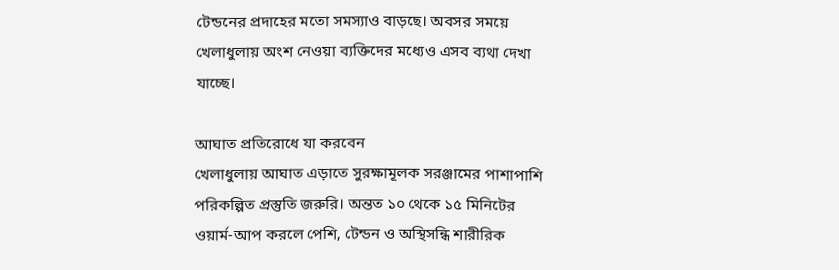টেন্ডনের প্রদাহের মতো সমস্যাও বাড়ছে। অবসর সময়ে খেলাধুলায় অংশ নেওয়া ব্যক্তিদের মধ্যেও এসব ব্যথা দেখা যাচ্ছে।

আঘাত প্রতিরোধে যা করবেন
খেলাধুলায় আঘাত এড়াতে সুরক্ষামূলক সরঞ্জামের পাশাপাশি পরিকল্পিত প্রস্তুতি জরুরি। অন্তত ১০ থেকে ১৫ মিনিটের ওয়ার্ম-আপ করলে পেশি, টেন্ডন ও অস্থিসন্ধি শারীরিক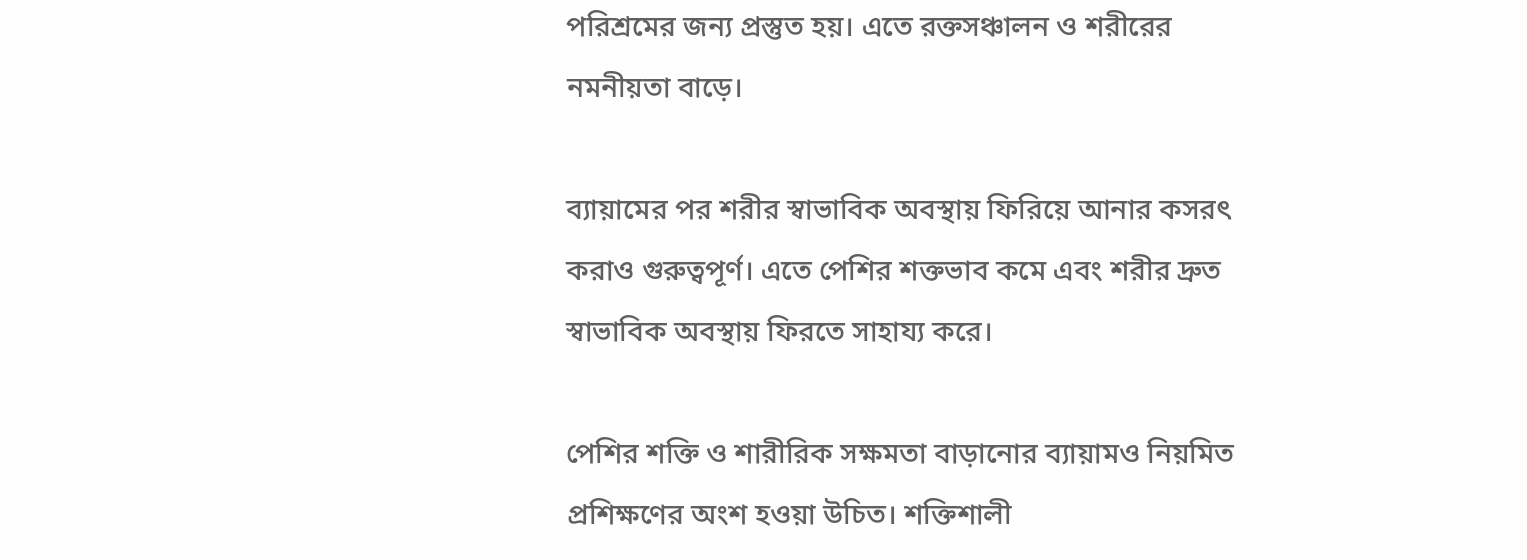পরিশ্রমের জন্য প্রস্তুত হয়। এতে রক্তসঞ্চালন ও শরীরের নমনীয়তা বাড়ে।

ব্যায়ামের পর শরীর স্বাভাবিক অবস্থায় ফিরিয়ে আনার কসরৎ করাও গুরুত্বপূর্ণ। এতে পেশির শক্তভাব কমে এবং শরীর দ্রুত স্বাভাবিক অবস্থায় ফিরতে সাহায্য করে।

পেশির শক্তি ও শারীরিক সক্ষমতা বাড়ানোর ব্যায়ামও নিয়মিত প্রশিক্ষণের অংশ হওয়া উচিত। শক্তিশালী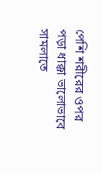পেশি শরীরের ওপর পড়া ধাক্কা ভালোভাবে সামলাতে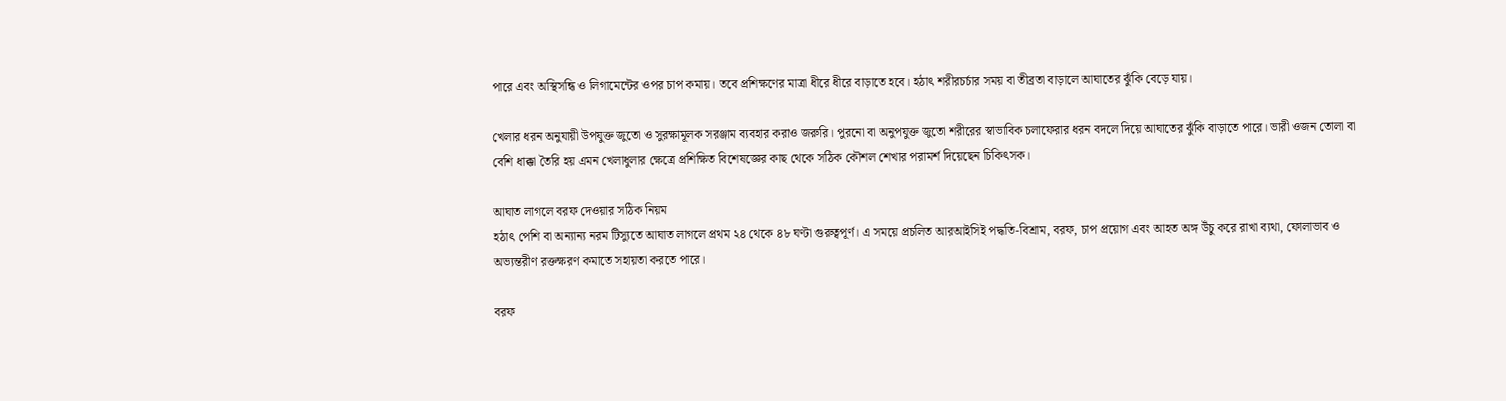পারে এবং অস্থিসন্ধি ও লিগামেন্টের ওপর চাপ কমায়। তবে প্রশিক্ষণের মাত্রা ধীরে ধীরে বাড়াতে হবে। হঠাৎ শরীরচর্চার সময় বা তীব্রতা বাড়ালে আঘাতের ঝুঁকি বেড়ে যায়।

খেলার ধরন অনুযায়ী উপযুক্ত জুতো ও সুরক্ষামূলক সরঞ্জাম ব্যবহার করাও জরুরি। পুরনো বা অনুপযুক্ত জুতো শরীরের স্বাভাবিক চলাফেরার ধরন বদলে দিয়ে আঘাতের ঝুঁকি বাড়াতে পারে। ভারী ওজন তোলা বা বেশি ধাক্কা তৈরি হয় এমন খেলাধুলার ক্ষেত্রে প্রশিক্ষিত বিশেষজ্ঞের কাছ থেকে সঠিক কৌশল শেখার পরামর্শ দিয়েছেন চিকিৎসক।

আঘাত লাগলে বরফ দেওয়ার সঠিক নিয়ম
হঠাৎ পেশি বা অন্যান্য নরম টিস্যুতে আঘাত লাগলে প্রথম ২৪ থেকে ৪৮ ঘণ্টা গুরুত্বপূর্ণ। এ সময়ে প্রচলিত আরআইসিই পদ্ধতি-বিশ্রাম, বরফ, চাপ প্রয়োগ এবং আহত অঙ্গ উঁচু করে রাখা ব্যথা, ফোলাভাব ও অভ্যন্তরীণ রক্তক্ষরণ কমাতে সহায়তা করতে পারে।

বরফ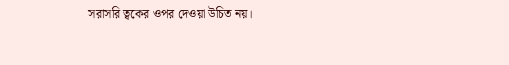সরাসরি ত্বকের ওপর দেওয়া উচিত নয়।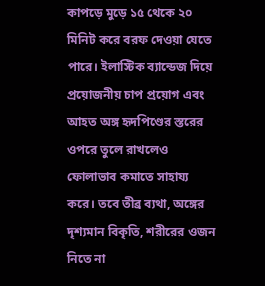কাপড়ে মুড়ে ১৫ থেকে ২০ মিনিট করে বরফ দেওয়া যেতে পারে। ইলাস্টিক ব্যান্ডেজ দিয়ে প্রয়োজনীয় চাপ প্রয়োগ এবং আহত অঙ্গ হৃদপিণ্ডের স্তরের ওপরে তুলে রাখলেও ফোলাভাব কমাতে সাহায্য করে। তবে তীব্র ব্যথা, অঙ্গের দৃশ্যমান বিকৃতি, শরীরের ওজন নিতে না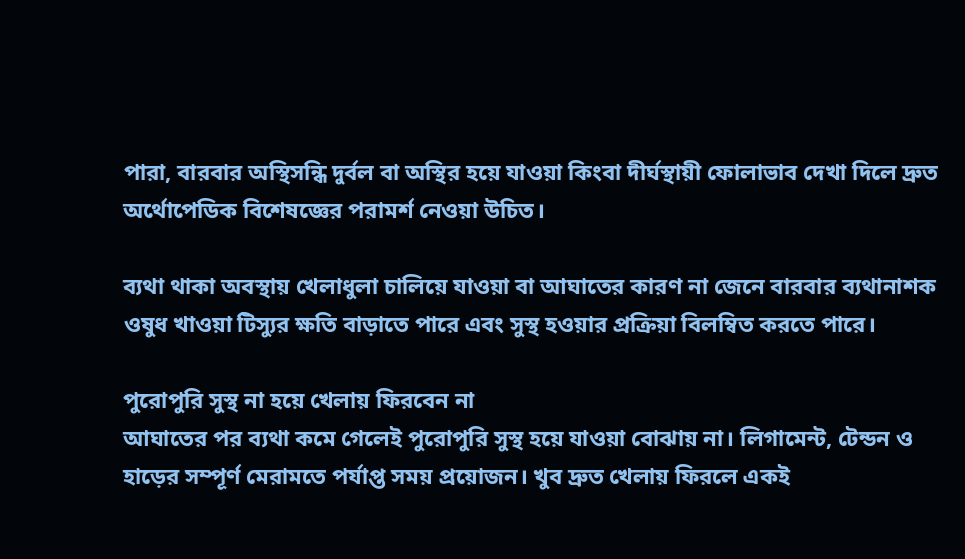পারা, বারবার অস্থিসন্ধি দুর্বল বা অস্থির হয়ে যাওয়া কিংবা দীর্ঘস্থায়ী ফোলাভাব দেখা দিলে দ্রুত অর্থোপেডিক বিশেষজ্ঞের পরামর্শ নেওয়া উচিত।

ব্যথা থাকা অবস্থায় খেলাধুলা চালিয়ে যাওয়া বা আঘাতের কারণ না জেনে বারবার ব্যথানাশক ওষুধ খাওয়া টিস্যুর ক্ষতি বাড়াতে পারে এবং সুস্থ হওয়ার প্রক্রিয়া বিলম্বিত করতে পারে।

পুরোপুরি সুস্থ না হয়ে খেলায় ফিরবেন না
আঘাতের পর ব্যথা কমে গেলেই পুরোপুরি সুস্থ হয়ে যাওয়া বোঝায় না। লিগামেন্ট, টেন্ডন ও হাড়ের সম্পূর্ণ মেরামতে পর্যাপ্ত সময় প্রয়োজন। খুব দ্রুত খেলায় ফিরলে একই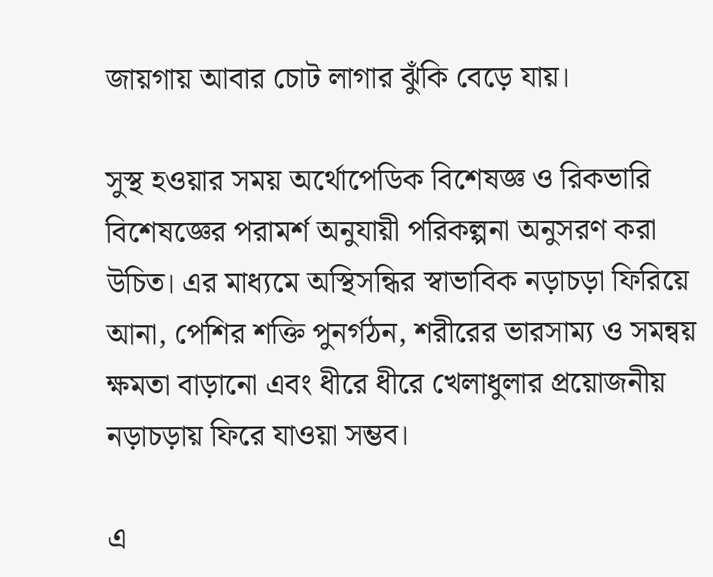জায়গায় আবার চোট লাগার ঝুঁকি বেড়ে যায়।

সুস্থ হওয়ার সময় অর্থোপেডিক বিশেষজ্ঞ ও রিকভারি বিশেষজ্ঞের পরামর্শ অনুযায়ী পরিকল্পনা অনুসরণ করা উচিত। এর মাধ্যমে অস্থিসন্ধির স্বাভাবিক নড়াচড়া ফিরিয়ে আনা, পেশির শক্তি পুনর্গঠন, শরীরের ভারসাম্য ও সমন্বয় ক্ষমতা বাড়ানো এবং ধীরে ধীরে খেলাধুলার প্রয়োজনীয় নড়াচড়ায় ফিরে যাওয়া সম্ভব।

এ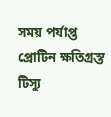সময় পর্যাপ্ত প্রোটিন ক্ষতিগ্রস্ত টিস্যু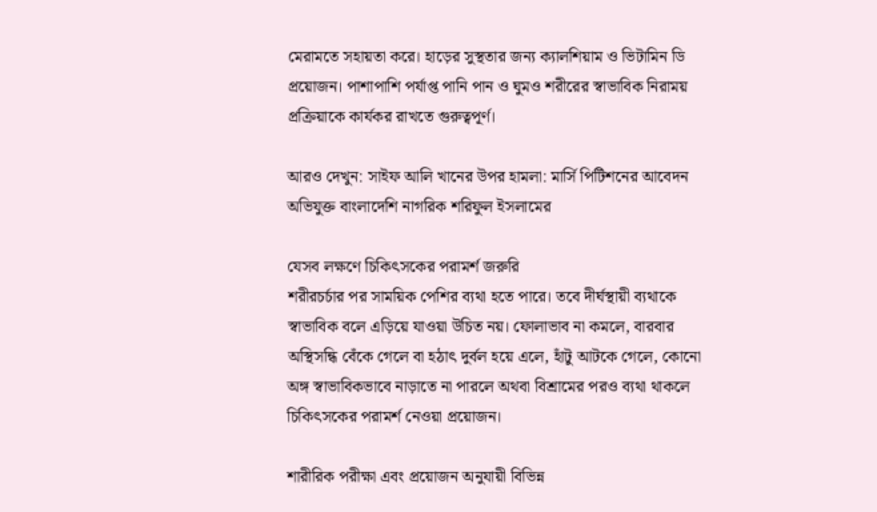মেরামতে সহায়তা করে। হাড়ের সুস্থতার জন্য ক্যালশিয়াম ও ভিটামিন ডি প্রয়োজন। পাশাপাশি পর্যাপ্ত পানি পান ও ঘুমও শরীরের স্বাভাবিক নিরাময় প্রক্রিয়াকে কার্যকর রাখতে গুরুত্বপূর্ণ।

আরও দেখুন: সাইফ আলি খানের উপর হামলা: মার্সি পিটিশনের আবেদন অভিযুক্ত বাংলাদেশি নাগরিক শরিফুল ইসলামের

যেসব লক্ষণে চিকিৎসকের পরামর্শ জরুরি
শরীরচর্চার পর সাময়িক পেশির ব্যথা হতে পারে। তবে দীর্ঘস্থায়ী ব্যথাকে স্বাভাবিক বলে এড়িয়ে যাওয়া উচিত নয়। ফোলাভাব না কমলে, বারবার অস্থিসন্ধি বেঁকে গেলে বা হঠাৎ দুর্বল হয়ে এলে, হাঁটু আটকে গেলে, কোনো অঙ্গ স্বাভাবিকভাবে নাড়াতে না পারলে অথবা বিশ্রামের পরও ব্যথা থাকলে চিকিৎসকের পরামর্শ নেওয়া প্রয়োজন।

শারীরিক পরীক্ষা এবং প্রয়োজন অনুযায়ী বিভিন্ন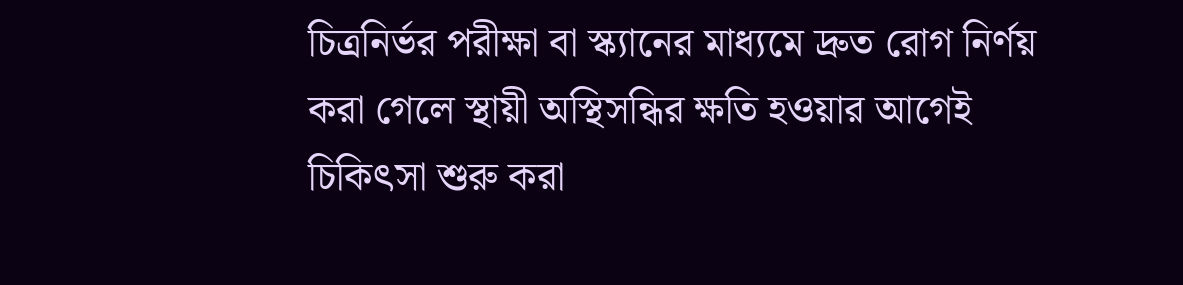চিত্রনির্ভর পরীক্ষা বা স্ক্যানের মাধ্যমে দ্রুত রোগ নির্ণয় করা গেলে স্থায়ী অস্থিসন্ধির ক্ষতি হওয়ার আগেই চিকিৎসা শুরু করা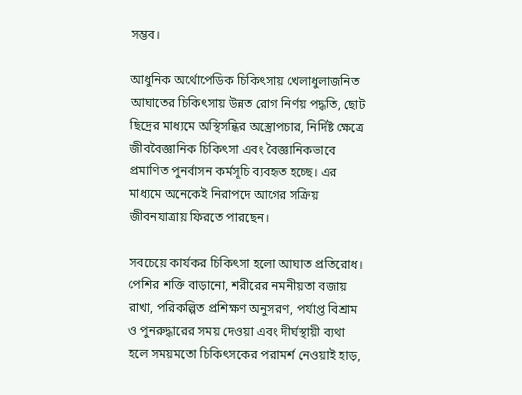সম্ভব।

আধুনিক অর্থোপেডিক চিকিৎসায় খেলাধুলাজনিত আঘাতের চিকিৎসায় উন্নত রোগ নির্ণয় পদ্ধতি, ছোট ছিদ্রের মাধ্যমে অস্থিসন্ধির অস্ত্রোপচার, নির্দিষ্ট ক্ষেত্রে জীববৈজ্ঞানিক চিকিৎসা এবং বৈজ্ঞানিকভাবে প্রমাণিত পুনর্বাসন কর্মসূচি ব্যবহৃত হচ্ছে। এর মাধ্যমে অনেকেই নিরাপদে আগের সক্রিয় জীবনযাত্রায় ফিরতে পারছেন।

সবচেয়ে কার্যকর চিকিৎসা হলো আঘাত প্রতিরোধ। পেশির শক্তি বাড়ানো, শরীরের নমনীয়তা বজায় রাখা, পরিকল্পিত প্রশিক্ষণ অনুসরণ, পর্যাপ্ত বিশ্রাম ও পুনরুদ্ধারের সময় দেওয়া এবং দীর্ঘস্থায়ী ব্যথা হলে সময়মতো চিকিৎসকের পরামর্শ নেওয়াই হাড়,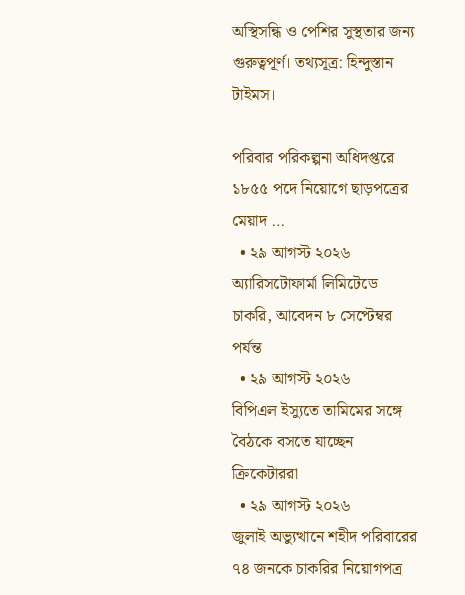অস্থিসন্ধি ও পেশির সুস্থতার জন্য গুরুত্বপূর্ণ। তথ্যসূত্র: হিন্দুস্তান টাইমস।

পরিবার পরিকল্পনা অধিদপ্তরে ১৮৫৫ পদে নিয়োগে ছাড়পত্রের মেয়াদ …
  • ২৯ আগস্ট ২০২৬
অ্যারিসটোফার্মা লিমিটেডে চাকরি, আবেদন ৮ সেপ্টেম্বর পর্যন্ত
  • ২৯ আগস্ট ২০২৬
বিপিএল ইস্যুতে তামিমের সঙ্গে বৈঠকে বসতে যাচ্ছেন ক্রিকেটাররা
  • ২৯ আগস্ট ২০২৬
জুলাই অভ্যুত্থানে শহীদ পরিবারের ৭৪ জনকে চাকরির নিয়োগপত্র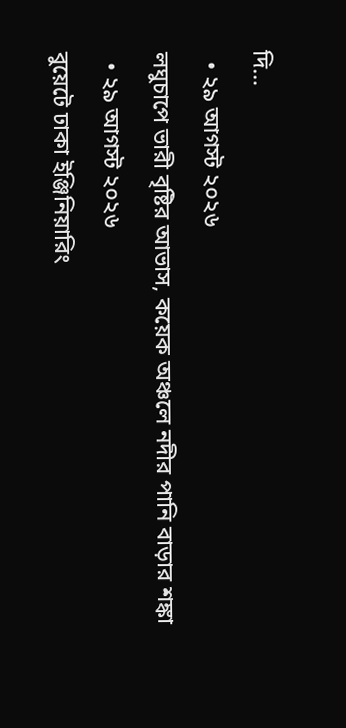দি…
  • ২৯ আগস্ট ২০২৬
লঘুচাপে ভারী বৃষ্টির আভাস, কয়েক অঞ্চলে নদীর পানি বাড়ার শঙ্কা
  • ২৯ আগস্ট ২০২৬
বুয়েটে ঢাকা ইঞ্জিনিয়ারিং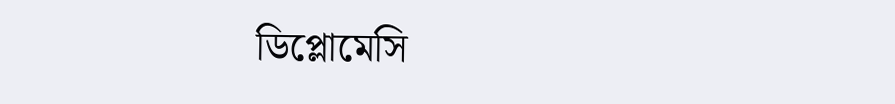ডিপ্লোমেসি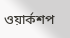ওয়ার্কশপ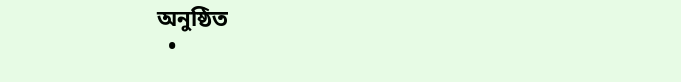অনুষ্ঠিত
  •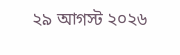২৯ আগস্ট ২০২৬